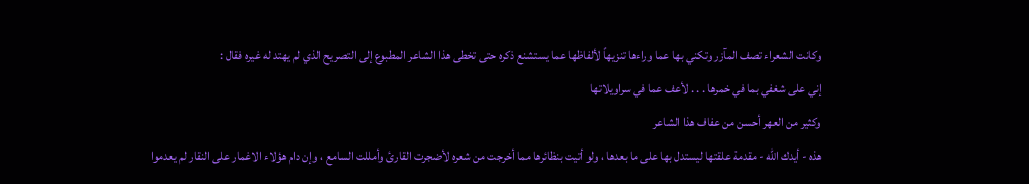وكانت الشعراء تصف المآزر وتكني بها عما وراءها تنزيهاً لألفاظها عما يستشنع ذكره حتى تخطى هذا الشاعر المطبوع إلى التصريح الذي لم يهتد له غيره فقال :
إني على شغفي بما في خمرها . . . لأعف عما في سراويلاتها
وكثير من العهر أحسن من عفاف هذا الشاعر
هذه - أيدك الله - مقدمة علقتها ليستدل بها على ما بعدها ، ولو أتيت بنظائرها مما أخرجت من شعره لأضجرت القارئ وأمللت السامع ، وإن دام هؤلاء الاغمار على النقار لم يعدموا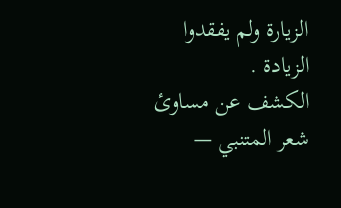الزيارة ولم يفقدوا الزيادة .
الكشف عن مساوئ شعر المتنبي —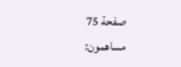صفحة 75
مساهمون: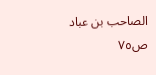الصاحب بن عباد
ص٧٥